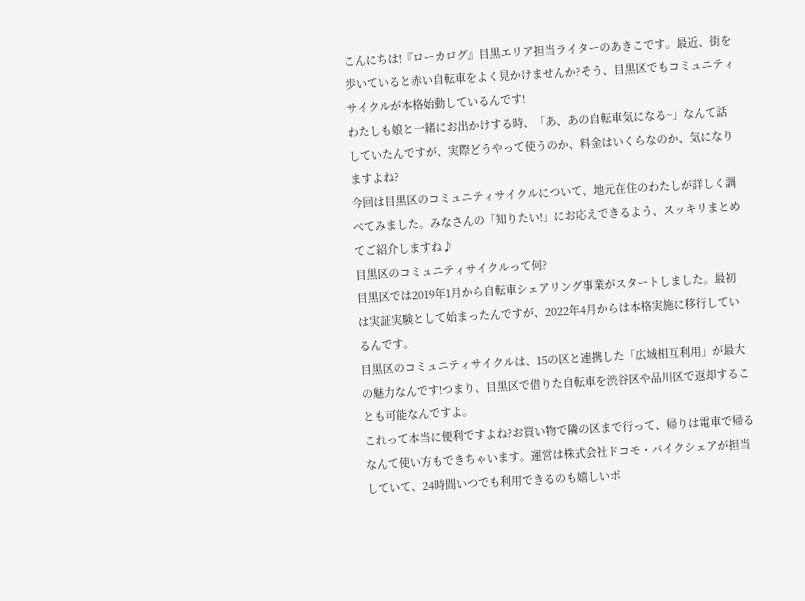こんにちは!『ローカログ』目黒エリア担当ライターのあきこです。最近、街を歩いていると赤い自転車をよく見かけませんか?そう、目黒区でもコミュニティサイクルが本格始動しているんです!
わたしも娘と一緒にお出かけする時、「あ、あの自転車気になる~」なんて話していたんですが、実際どうやって使うのか、料金はいくらなのか、気になりますよね?
今回は目黒区のコミュニティサイクルについて、地元在住のわたしが詳しく調べてみました。みなさんの「知りたい!」にお応えできるよう、スッキリまとめてご紹介しますね♪
目黒区のコミュニティサイクルって何?
目黒区では2019年1月から自転車シェアリング事業がスタートしました。最初は実証実験として始まったんですが、2022年4月からは本格実施に移行しているんです。
目黒区のコミュニティサイクルは、15の区と連携した「広域相互利用」が最大の魅力なんです!つまり、目黒区で借りた自転車を渋谷区や品川区で返却することも可能なんですよ。
これって本当に便利ですよね?お買い物で隣の区まで行って、帰りは電車で帰るなんて使い方もできちゃいます。運営は株式会社ドコモ・バイクシェアが担当していて、24時間いつでも利用できるのも嬉しいポ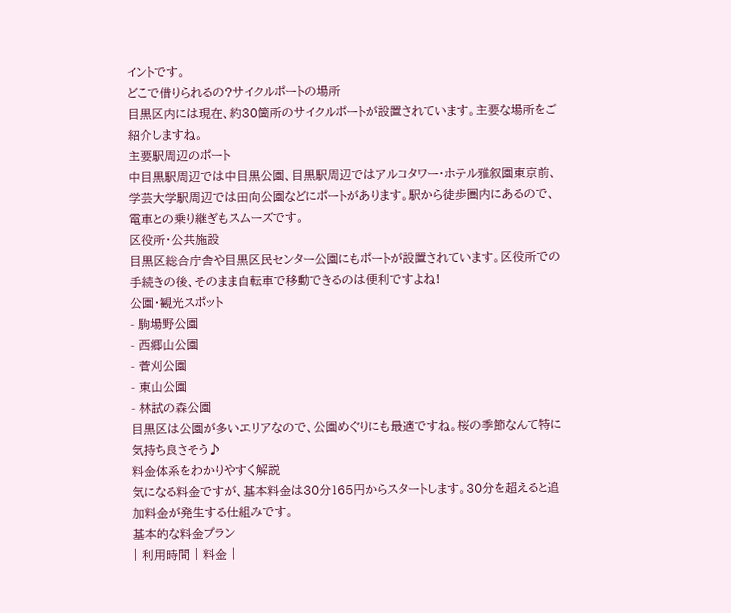イントです。
どこで借りられるの?サイクルポートの場所
目黒区内には現在、約30箇所のサイクルポートが設置されています。主要な場所をご紹介しますね。
主要駅周辺のポート
中目黒駅周辺では中目黒公園、目黒駅周辺ではアルコタワー・ホテル雅叙園東京前、学芸大学駅周辺では田向公園などにポートがあります。駅から徒歩圏内にあるので、電車との乗り継ぎもスムーズです。
区役所・公共施設
目黒区総合庁舎や目黒区民センター公園にもポートが設置されています。区役所での手続きの後、そのまま自転車で移動できるのは便利ですよね!
公園・観光スポット
- 駒場野公園
- 西郷山公園
- 菅刈公園
- 東山公園
- 林試の森公園
目黒区は公園が多いエリアなので、公園めぐりにも最適ですね。桜の季節なんて特に気持ち良さそう♪
料金体系をわかりやすく解説
気になる料金ですが、基本料金は30分165円からスタートします。30分を超えると追加料金が発生する仕組みです。
基本的な料金プラン
| 利用時間 | 料金 |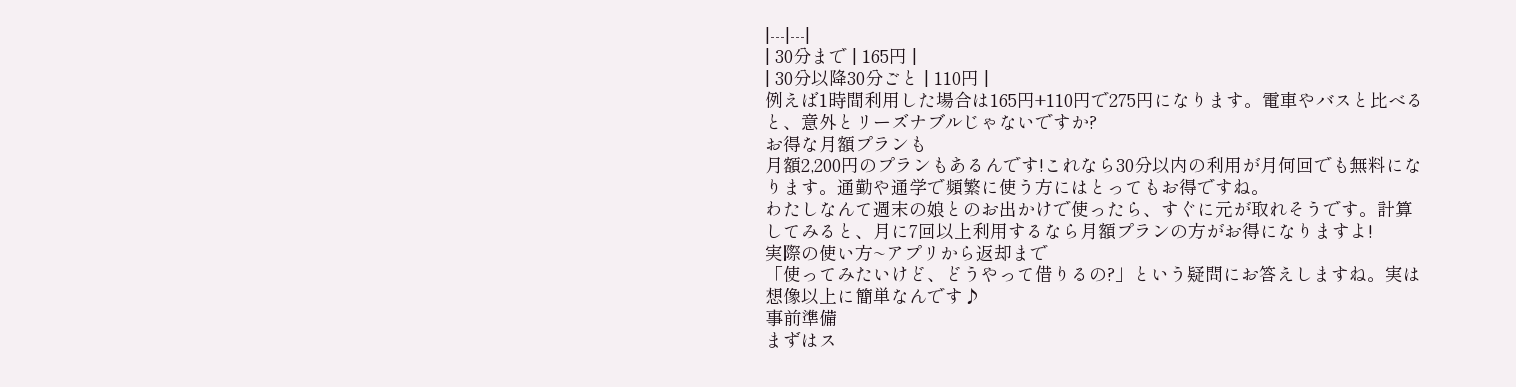|---|---|
| 30分まで | 165円 |
| 30分以降30分ごと | 110円 |
例えば1時間利用した場合は165円+110円で275円になります。電車やバスと比べると、意外とリーズナブルじゃないですか?
お得な月額プランも
月額2,200円のプランもあるんです!これなら30分以内の利用が月何回でも無料になります。通勤や通学で頻繁に使う方にはとってもお得ですね。
わたしなんて週末の娘とのお出かけで使ったら、すぐに元が取れそうです。計算してみると、月に7回以上利用するなら月額プランの方がお得になりますよ!
実際の使い方~アプリから返却まで
「使ってみたいけど、どうやって借りるの?」という疑問にお答えしますね。実は想像以上に簡単なんです♪
事前準備
まずはス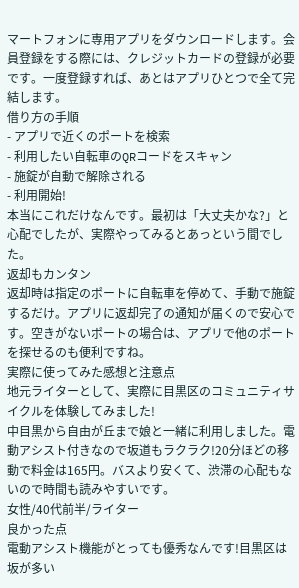マートフォンに専用アプリをダウンロードします。会員登録をする際には、クレジットカードの登録が必要です。一度登録すれば、あとはアプリひとつで全て完結します。
借り方の手順
- アプリで近くのポートを検索
- 利用したい自転車のQRコードをスキャン
- 施錠が自動で解除される
- 利用開始!
本当にこれだけなんです。最初は「大丈夫かな?」と心配でしたが、実際やってみるとあっという間でした。
返却もカンタン
返却時は指定のポートに自転車を停めて、手動で施錠するだけ。アプリに返却完了の通知が届くので安心です。空きがないポートの場合は、アプリで他のポートを探せるのも便利ですね。
実際に使ってみた感想と注意点
地元ライターとして、実際に目黒区のコミュニティサイクルを体験してみました!
中目黒から自由が丘まで娘と一緒に利用しました。電動アシスト付きなので坂道もラクラク!20分ほどの移動で料金は165円。バスより安くて、渋滞の心配もないので時間も読みやすいです。
女性/40代前半/ライター
良かった点
電動アシスト機能がとっても優秀なんです!目黒区は坂が多い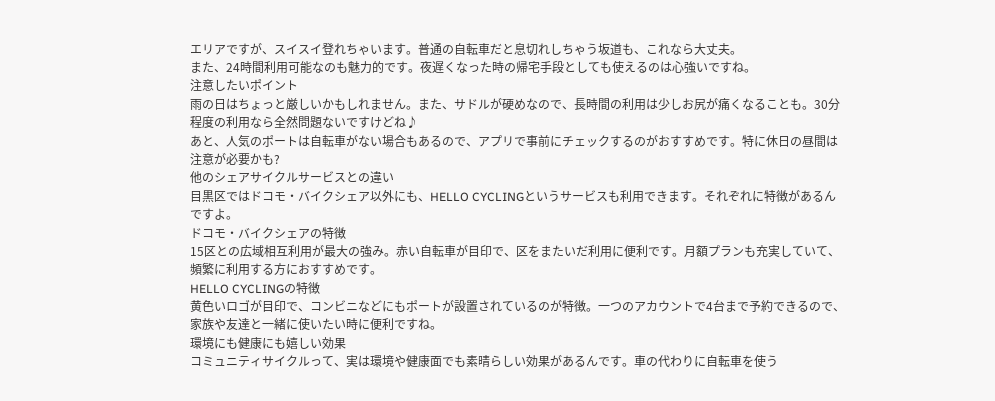エリアですが、スイスイ登れちゃいます。普通の自転車だと息切れしちゃう坂道も、これなら大丈夫。
また、24時間利用可能なのも魅力的です。夜遅くなった時の帰宅手段としても使えるのは心強いですね。
注意したいポイント
雨の日はちょっと厳しいかもしれません。また、サドルが硬めなので、長時間の利用は少しお尻が痛くなることも。30分程度の利用なら全然問題ないですけどね♪
あと、人気のポートは自転車がない場合もあるので、アプリで事前にチェックするのがおすすめです。特に休日の昼間は注意が必要かも?
他のシェアサイクルサービスとの違い
目黒区ではドコモ・バイクシェア以外にも、HELLO CYCLINGというサービスも利用できます。それぞれに特徴があるんですよ。
ドコモ・バイクシェアの特徴
15区との広域相互利用が最大の強み。赤い自転車が目印で、区をまたいだ利用に便利です。月額プランも充実していて、頻繁に利用する方におすすめです。
HELLO CYCLINGの特徴
黄色いロゴが目印で、コンビニなどにもポートが設置されているのが特徴。一つのアカウントで4台まで予約できるので、家族や友達と一緒に使いたい時に便利ですね。
環境にも健康にも嬉しい効果
コミュニティサイクルって、実は環境や健康面でも素晴らしい効果があるんです。車の代わりに自転車を使う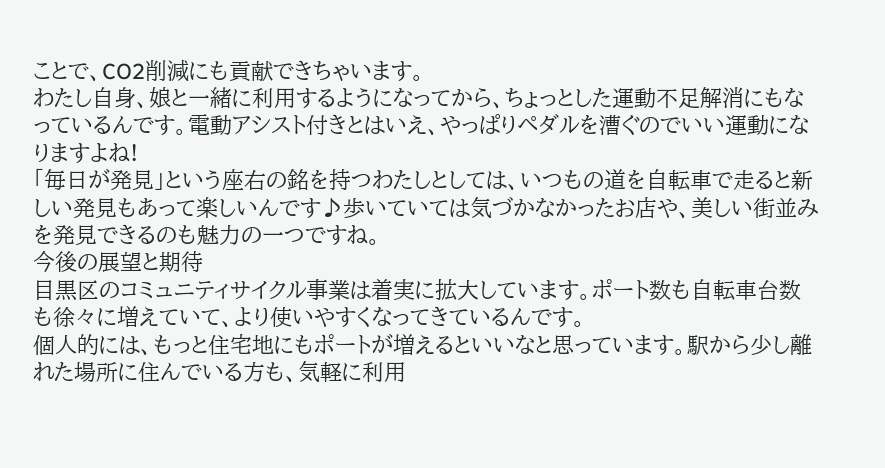ことで、CO2削減にも貢献できちゃいます。
わたし自身、娘と一緒に利用するようになってから、ちょっとした運動不足解消にもなっているんです。電動アシスト付きとはいえ、やっぱりペダルを漕ぐのでいい運動になりますよね!
「毎日が発見」という座右の銘を持つわたしとしては、いつもの道を自転車で走ると新しい発見もあって楽しいんです♪歩いていては気づかなかったお店や、美しい街並みを発見できるのも魅力の一つですね。
今後の展望と期待
目黒区のコミュニティサイクル事業は着実に拡大しています。ポート数も自転車台数も徐々に増えていて、より使いやすくなってきているんです。
個人的には、もっと住宅地にもポートが増えるといいなと思っています。駅から少し離れた場所に住んでいる方も、気軽に利用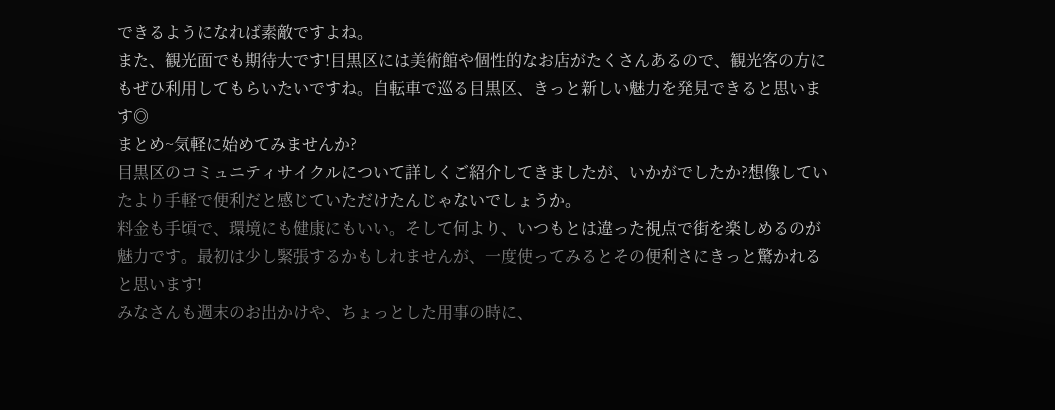できるようになれば素敵ですよね。
また、観光面でも期待大です!目黒区には美術館や個性的なお店がたくさんあるので、観光客の方にもぜひ利用してもらいたいですね。自転車で巡る目黒区、きっと新しい魅力を発見できると思います◎
まとめ~気軽に始めてみませんか?
目黒区のコミュニティサイクルについて詳しくご紹介してきましたが、いかがでしたか?想像していたより手軽で便利だと感じていただけたんじゃないでしょうか。
料金も手頃で、環境にも健康にもいい。そして何より、いつもとは違った視点で街を楽しめるのが魅力です。最初は少し緊張するかもしれませんが、一度使ってみるとその便利さにきっと驚かれると思います!
みなさんも週末のお出かけや、ちょっとした用事の時に、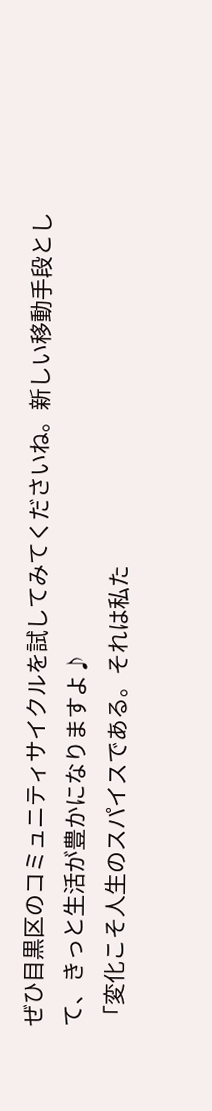ぜひ目黒区のコミュニティサイクルを試してみてくださいね。新しい移動手段として、きっと生活が豊かになりますよ♪
「変化こそ人生のスパイスである。それは私た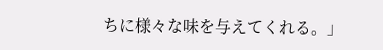ちに様々な味を与えてくれる。」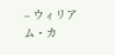– ウィリアム・カ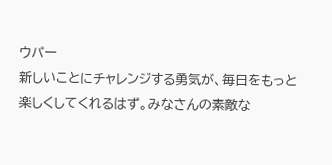ウパー
新しいことにチャレンジする勇気が、毎日をもっと楽しくしてくれるはず。みなさんの素敵な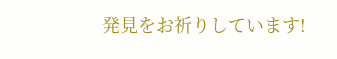発見をお祈りしています!